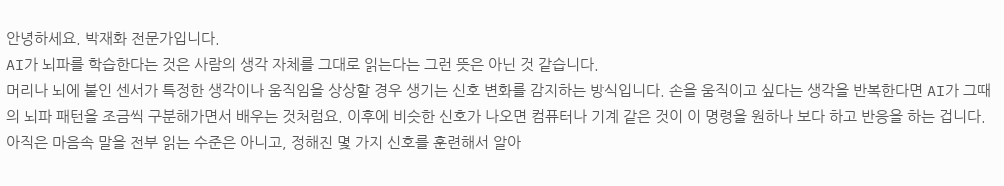안녕하세요. 박재화 전문가입니다.
AI가 뇌파를 학습한다는 것은 사람의 생각 자체를 그대로 읽는다는 그런 뜻은 아닌 것 같습니다.
머리나 뇌에 붙인 센서가 특정한 생각이나 움직임을 상상할 경우 생기는 신호 변화를 감지하는 방식입니다. 손을 움직이고 싶다는 생각을 반복한다면 AI가 그때의 뇌파 패턴을 조금씩 구분해가면서 배우는 것처럼요. 이후에 비슷한 신호가 나오면 컴퓨터나 기계 같은 것이 이 명령을 원하나 보다 하고 반응을 하는 겁니다.
아직은 마음속 말을 전부 읽는 수준은 아니고, 정해진 몇 가지 신호를 훈련해서 알아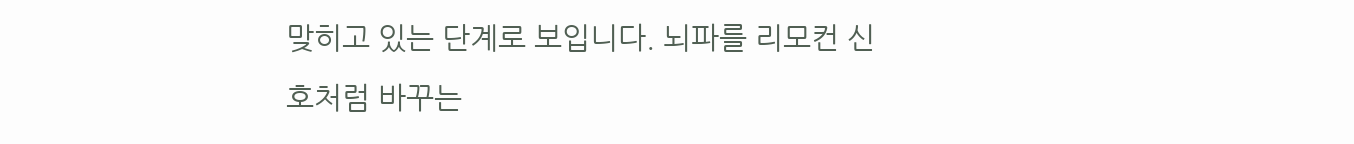맞히고 있는 단계로 보입니다. 뇌파를 리모컨 신호처럼 바꾸는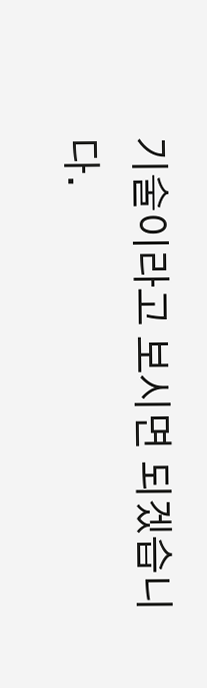기술이라고 보시면 되겠습니다.